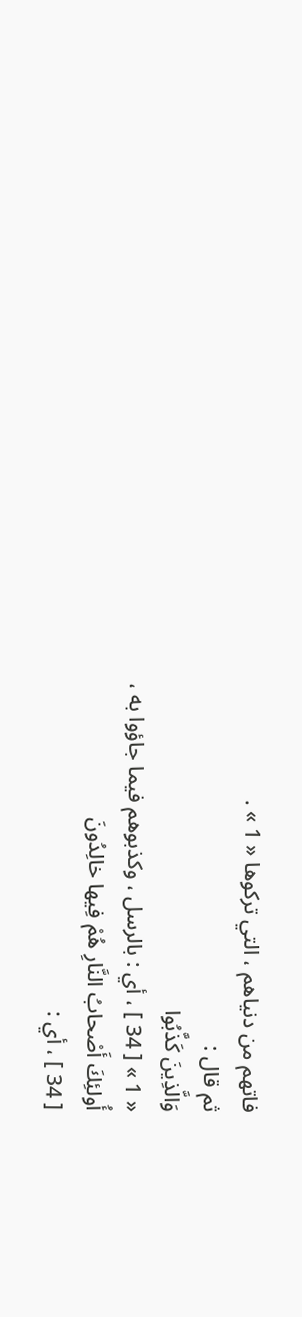فاتهم من دنياهم ، التي تركوها « 1 » .
ثم قال :
وَالَّذِينَ كَذَّبُوا
« 1 » [ 34 ] ، أي : بالرسل ، وكذبوهم فيما جاؤوا به ،
أُولئِكَ أَصْحابُ النَّارِ هُمْ فِيها خالِدُونَ
[ 34 ] ، أي :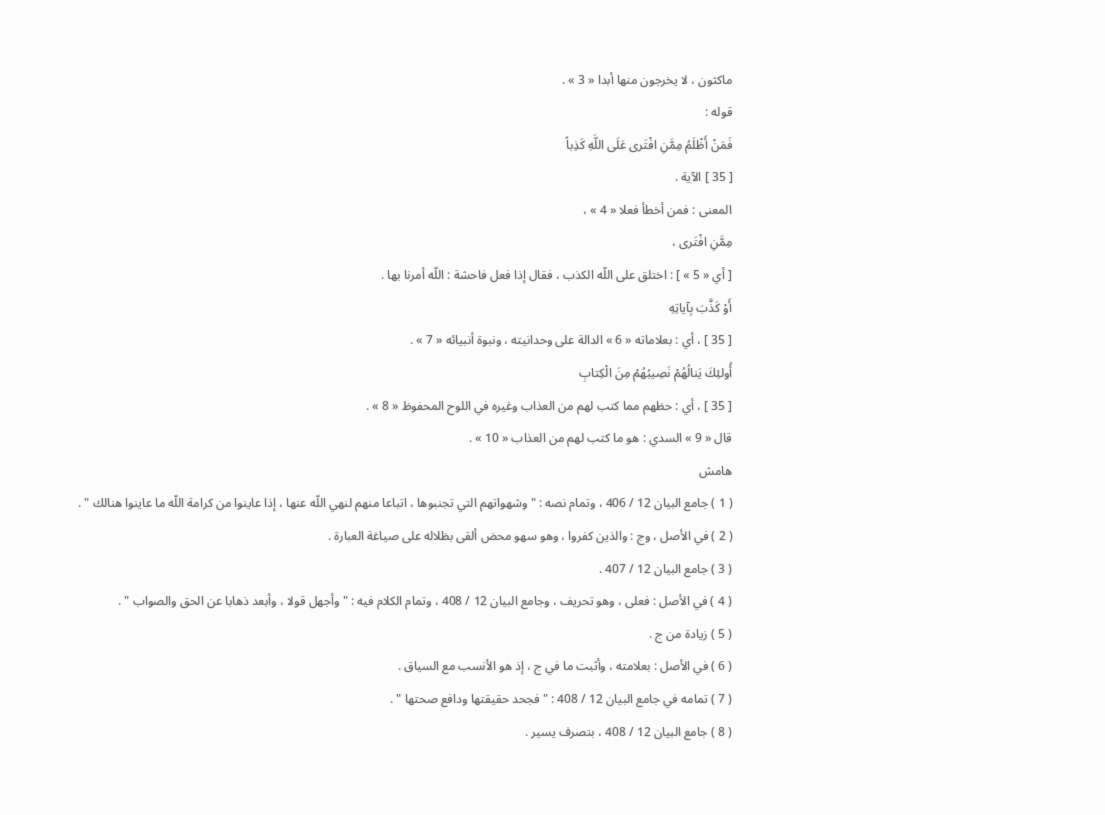ماكثون ، لا يخرجون منها أبدا « 3 » .
قوله :
فَمَنْ أَظْلَمُ مِمَّنِ افْتَرى عَلَى اللَّهِ كَذِباً
[ 35 ] الآية .
المعنى : فمن أخطأ فعلا « 4 » ،
مِمَّنِ افْتَرى ،
[ أي « 5 » ] : اختلق على اللّه الكذب ، فقال إذا فعل فاحشة : اللّه أمرنا بها .
أَوْ كَذَّبَ بِآياتِهِ
[ 35 ] ، أي : بعلاماته « 6 » الدالة على وحدانيته ، ونبوة أنبيائه « 7 » .
أُولئِكَ يَنالُهُمْ نَصِيبُهُمْ مِنَ الْكِتابِ
[ 35 ] ، أي : حظهم مما كتب لهم من العذاب وغيره في اللوح المحفوظ « 8 » .
قال « 9 » السدي : هو ما كتب لهم من العذاب « 10 » .
هامش
( 1 ) جامع البيان 12 / 406 ، وتمام نصه : " وشهواتهم التي تجنبوها ، اتباعا منهم لنهي اللّه عنها ، إذا عاينوا من كرامة اللّه ما عاينوا هنالك " .
( 2 ) في الأصل ، وج : والذين كفروا ، وهو سهو محض ألقى بظلاله على صياغة العبارة .
( 3 ) جامع البيان 12 / 407 .
( 4 ) في الأصل : فعلى ، وهو تحريف ، وجامع البيان 12 / 408 ، وتمام الكلام فيه : " وأجهل قولا ، وأبعد ذهابا عن الحق والصواب " .
( 5 ) زيادة من ج .
( 6 ) في الأصل : بعلامته ، وأثبت ما في ج ، إذ هو الأنسب مع السياق .
( 7 ) تمامه في جامع البيان 12 / 408 : " فجحد حقيقتها ودافع صحتها " .
( 8 ) جامع البيان 12 / 408 ، بتصرف يسير .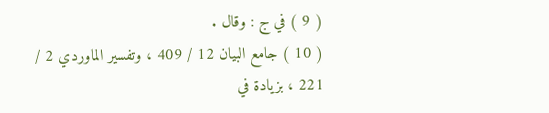( 9 ) في ج : وقال .
( 10 ) جامع البيان 12 / 409 ، وتفسير الماوردي 2 / 221 ، بزيادة في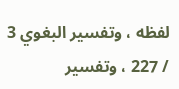لفظه ، وتفسير البغوي 3 / 227 ، وتفسير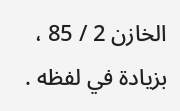الخازن 2 / 85 ، بزيادة في لفظه .